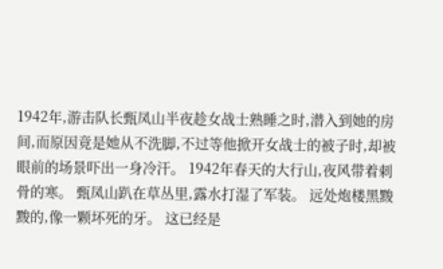1942年,游击队长甄凤山半夜趁女战士熟睡之时,潜入到她的房间,而原因竟是她从不洗脚,不过等他掀开女战士的被子时,却被眼前的场景吓出一身冷汗。 1942年春天的大行山,夜风带着刺骨的寒。 甄凤山趴在草丛里,露水打湿了军装。 远处炮楼黑黢黢的,像一颗坏死的牙。 这已经是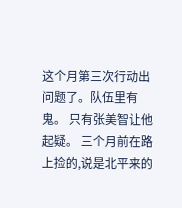这个月第三次行动出问题了。队伍里有鬼。 只有张美智让他起疑。 三个月前在路上捡的,说是北平来的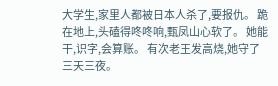大学生,家里人都被日本人杀了,要报仇。 跪在地上,头磕得咚咚响,甄凤山心软了。 她能干,识字,会算账。 有次老王发高烧,她守了三天三夜。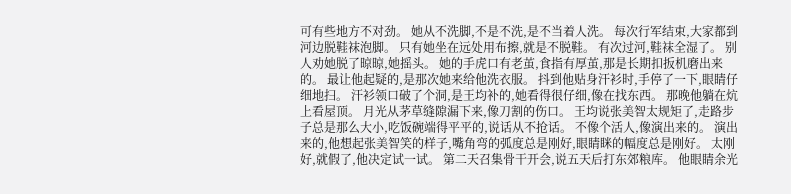可有些地方不对劲。 她从不洗脚,不是不洗,是不当着人洗。 每次行军结束,大家都到河边脱鞋袜泡脚。 只有她坐在远处用布擦,就是不脱鞋。 有次过河,鞋袜全湿了。 别人劝她脱了晾晾,她摇头。 她的手虎口有老茧,食指有厚茧,那是长期扣扳机磨出来的。 最让他起疑的,是那次她来给他洗衣服。 抖到他贴身汗衫时,手停了一下,眼睛仔细地扫。 汗衫领口破了个洞,是王均补的,她看得很仔细,像在找东西。 那晚他躺在炕上看屋顶。 月光从茅草缝隙漏下来,像刀割的伤口。 王均说张美智太规矩了,走路步子总是那么大小,吃饭碗端得平平的,说话从不抢话。 不像个活人,像演出来的。 演出来的,他想起张美智笑的样子,嘴角弯的弧度总是刚好,眼睛眯的幅度总是刚好。 太刚好,就假了,他决定试一试。 第二天召集骨干开会,说五天后打东郊粮库。 他眼睛余光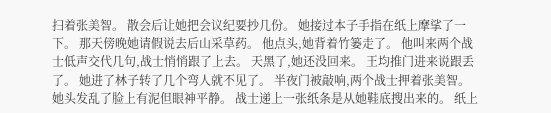扫着张美智。 散会后让她把会议纪要抄几份。 她接过本子手指在纸上摩挲了一下。 那天傍晚她请假说去后山采草药。 他点头,她背着竹篓走了。 他叫来两个战士低声交代几句,战士悄悄跟了上去。 天黑了,她还没回来。 王均推门进来说跟丢了。 她进了林子转了几个弯人就不见了。 半夜门被敲响,两个战士押着张美智。 她头发乱了脸上有泥但眼神平静。 战士递上一张纸条是从她鞋底搜出来的。 纸上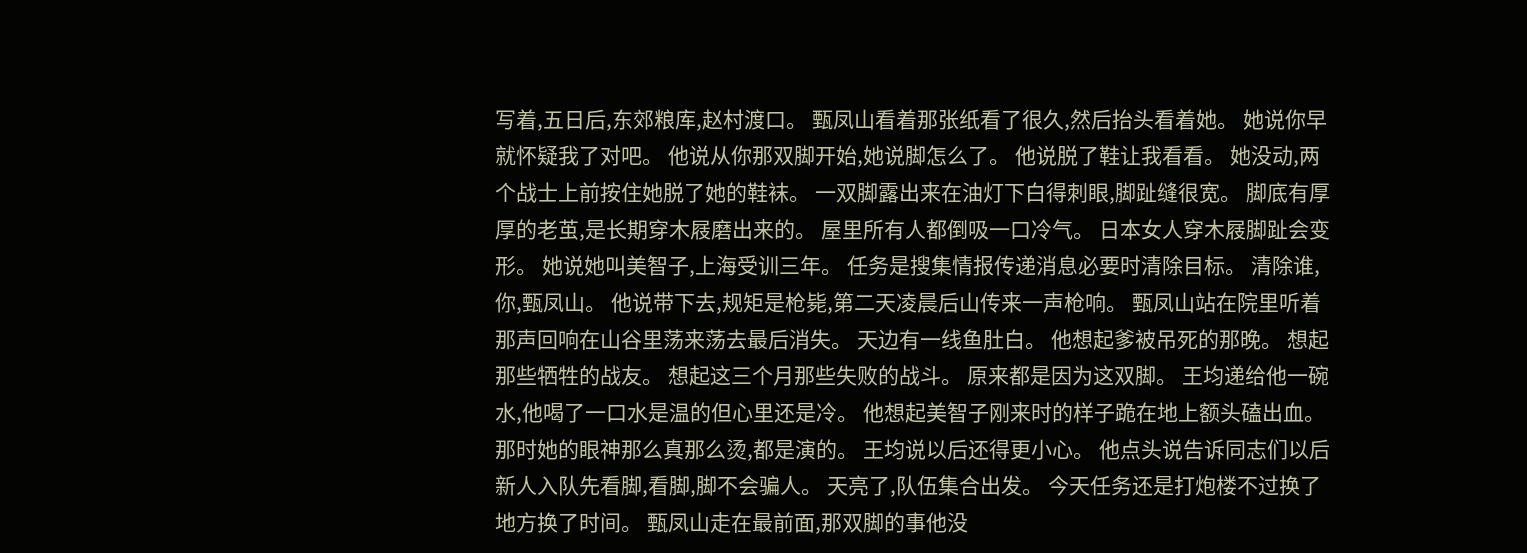写着,五日后,东郊粮库,赵村渡口。 甄凤山看着那张纸看了很久,然后抬头看着她。 她说你早就怀疑我了对吧。 他说从你那双脚开始,她说脚怎么了。 他说脱了鞋让我看看。 她没动,两个战士上前按住她脱了她的鞋袜。 一双脚露出来在油灯下白得刺眼,脚趾缝很宽。 脚底有厚厚的老茧,是长期穿木屐磨出来的。 屋里所有人都倒吸一口冷气。 日本女人穿木屐脚趾会变形。 她说她叫美智子,上海受训三年。 任务是搜集情报传递消息必要时清除目标。 清除谁,你,甄凤山。 他说带下去,规矩是枪毙,第二天凌晨后山传来一声枪响。 甄凤山站在院里听着那声回响在山谷里荡来荡去最后消失。 天边有一线鱼肚白。 他想起爹被吊死的那晚。 想起那些牺牲的战友。 想起这三个月那些失败的战斗。 原来都是因为这双脚。 王均递给他一碗水,他喝了一口水是温的但心里还是冷。 他想起美智子刚来时的样子跪在地上额头磕出血。 那时她的眼神那么真那么烫,都是演的。 王均说以后还得更小心。 他点头说告诉同志们以后新人入队先看脚,看脚,脚不会骗人。 天亮了,队伍集合出发。 今天任务还是打炮楼不过换了地方换了时间。 甄凤山走在最前面,那双脚的事他没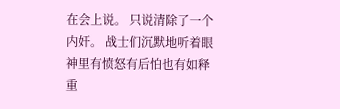在会上说。 只说清除了一个内奸。 战士们沉默地听着眼神里有愤怒有后怕也有如释重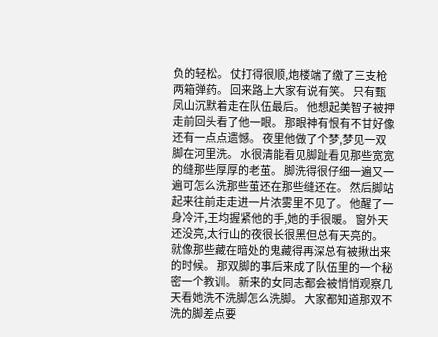负的轻松。 仗打得很顺,炮楼端了缴了三支枪两箱弹药。 回来路上大家有说有笑。 只有甄凤山沉默着走在队伍最后。 他想起美智子被押走前回头看了他一眼。 那眼神有恨有不甘好像还有一点点遗憾。 夜里他做了个梦,梦见一双脚在河里洗。 水很清能看见脚趾看见那些宽宽的缝那些厚厚的老茧。 脚洗得很仔细一遍又一遍可怎么洗那些茧还在那些缝还在。 然后脚站起来往前走走进一片浓雾里不见了。 他醒了一身冷汗,王均握紧他的手,她的手很暖。 窗外天还没亮,太行山的夜很长很黑但总有天亮的。 就像那些藏在暗处的鬼藏得再深总有被揪出来的时候。 那双脚的事后来成了队伍里的一个秘密一个教训。 新来的女同志都会被悄悄观察几天看她洗不洗脚怎么洗脚。 大家都知道那双不洗的脚差点要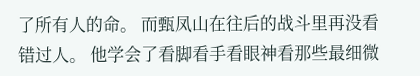了所有人的命。 而甄凤山在往后的战斗里再没看错过人。 他学会了看脚看手看眼神看那些最细微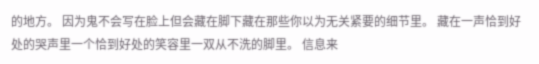的地方。 因为鬼不会写在脸上但会藏在脚下藏在那些你以为无关紧要的细节里。 藏在一声恰到好处的哭声里一个恰到好处的笑容里一双从不洗的脚里。 信息来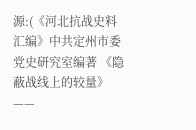源:(《河北抗战史料汇编》中共定州市委党史研究室编著 《隐蔽战线上的较量》——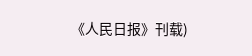《人民日报》刊载)